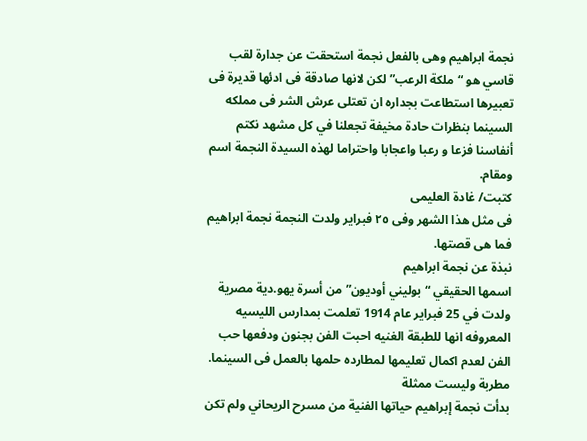نجمة ابراهيم وهى بالفعل نجمة استحقت عن جدارة لقب قاسي هو “ملكة الرعب” لكن لانها صادقة فى ادئها قديرة فى تعبيرها استطاعت بجداره ان تعتلى عرش الشر فى مملكه السينما بنظرات حادة مخيفة تجعلنا في كل مشهد نكتم أنفاسنا فزعا و رعبا واعجابا واحتراما لهذه السيدة النجمة اسم ومقام.
كتبت/ غادة العليمى
فى مثل هذا الشهر وفى ٢٥ فبراير ولدت النجمة نجمة ابراهيم فما هى قصتها.
نبذة عن نجمة ابراهيم
اسمها الحقيقي “بوليني أوديون” من أسرة يهو.دية مصرية ولدت في 25 فبراير عام 1914 تعلمت بمدارس الليسيه المعروفه انها للطبقة الغنيه احبت الفن بجنون ودفعها حب الفن لعدم اكمال تعليمها لمطارده حلمها بالعمل فى السينما.
مطربة وليست ممثلة
بدأت نجمة إبراهيم حياتها الفنية من مسرح الريحاني ولم تكن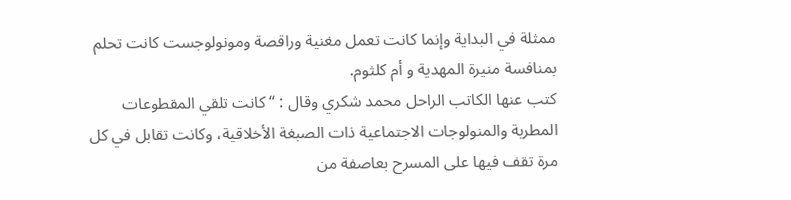ممثلة في البداية وإنما كانت تعمل مغنية وراقصة ومونولوجست كانت تحلم بمنافسة منيرة المهدية و أم كلثوم.
كتب عنها الكاتب الراحل محمد شكري وقال : “كانت تلقي المقطوعات المطربة والمنولوجات الاجتماعية ذات الصبغة الأخلاقية، وكانت تقابل في كل مرة تقف فيها على المسرح بعاصفة من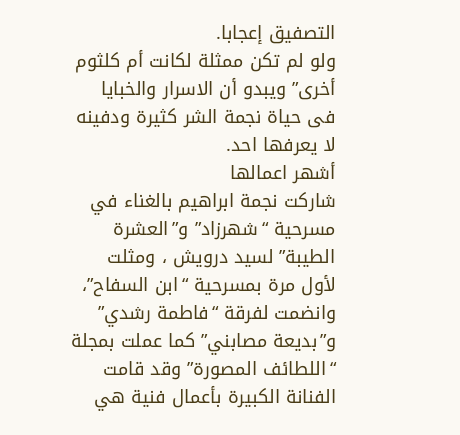التصفيق إعجابا.
ولو لم تكن ممثلة لكانت أم كلثوم أخرى” ويبدو أن الاسرار والخبايا فى حياة نجمة الشر كثيرة ودفينه لا يعرفها احد.
أشهر اعمالها
شاركت نجمة ابراهيم بالغناء في مسرحية “شهرزاد” و”العشرة الطيبة” لسيد درويش ، ومثلت لأول مرة بمسرحية “ابن السفاح”، وانضمت لفرقة “فاطمة رشدي” و”بديعة مصابني” كما عملت بمجلة “اللطائف المصورة” وقد قامت الفنانة الكبيرة بأعمال فنية هي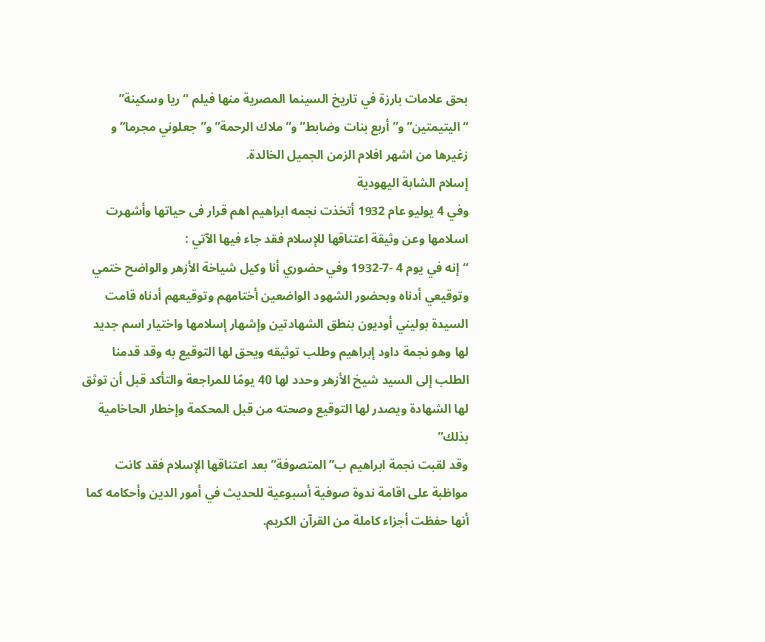بحق علامات بارزة في تاريخ السينما المصرية منها فيلم “ريا وسكينة” “اليتيمتين” و”أربع بنات وضابط” و”ملاك الرحمة” و”جعلوني مجرما” و زغيرها من اشهر افلام الزمن الجميل الخالدة.
إسلام الشابة اليهودية
وفي 4 يوليو عام 1932 أتخذت نجمه ابراهيم اهم قرار فى حياتها وأشهرت اسلامها وعن وثيقة اعتناقها للإسلام فقد جاء فيها الآتي :
“إنه في يوم 4 -7-1932 وفي حضوري أنا وكيل شياخة الأزهر والواضح ختمي وتوقيعي أدناه وبحضور الشهود الواضعين أختامهم وتوقيعهم أدناه قامت السيدة بوليني أوديون بنطق الشهادتين وإشهار إسلامها واختيار اسم جديد لها وهو نجمة داود إبراهيم وطلب توثيقه ويحق لها التوقيع به وقد قدمنا الطلب إلى السيد شيخ الأزهر وحدد لها 40 يومًا للمراجعة والتأكد قبل أن توثق لها الشهادة ويصدر لها التوقيع وصحته من قبل المحكمة وإخطار الحاخامية بذلك”
وقد لقبت نجمة ابراهيم ب”المتصوفة” بعد اعتناقها الإسلام فقد كانت مواظبة على اقامة ندوة صوفية أسبوعية للحديث في أمور الدين وأحكامه كما أنها حفظت أجزاء كاملة من القرآن الكريم.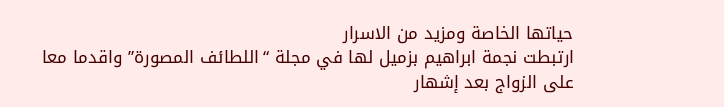حياتها الخاصة ومزيد من الاسرار
ارتبطت نجمة ابراهيم بزميل لها في مجلة “اللطائف المصورة” واقدما معا على الزواج بعد إشهار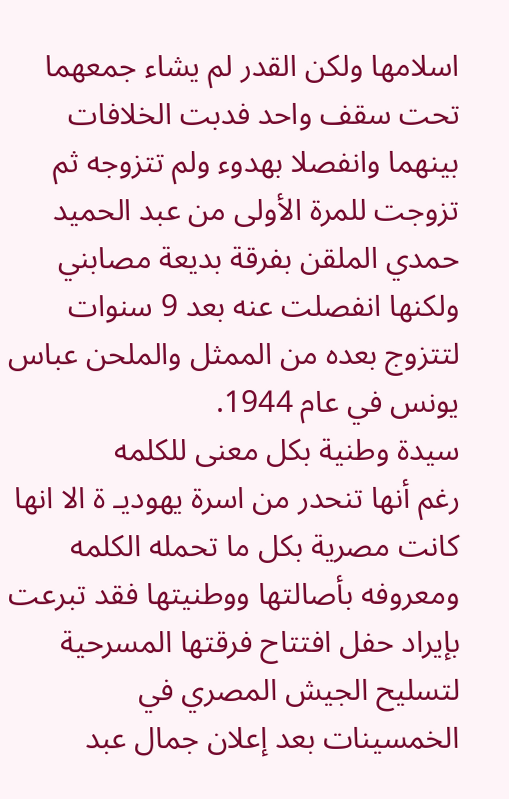اسلامها ولكن القدر لم يشاء جمعهما تحت سقف واحد فدبت الخلافات بينهما وانفصلا بهدوء ولم تتزوجه ثم تزوجت للمرة الأولى من عبد الحميد حمدي الملقن بفرقة بديعة مصابني ولكنها انفصلت عنه بعد 9 سنوات لتتزوج بعده من الممثل والملحن عباس يونس في عام 1944.
سيدة وطنية بكل معنى للكلمه
رغم أنها تنحدر من اسرة يهوديـ ة الا انها كانت مصرية بكل ما تحمله الكلمه ومعروفه بأصالتها ووطنيتها فقد تبرعت بإيراد حفل افتتاح فرقتها المسرحية لتسليح الجيش المصري في الخمسينات بعد إعلان جمال عبد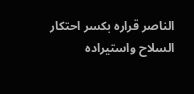الناصر قراره بكسر احتكار السلاح واستيراده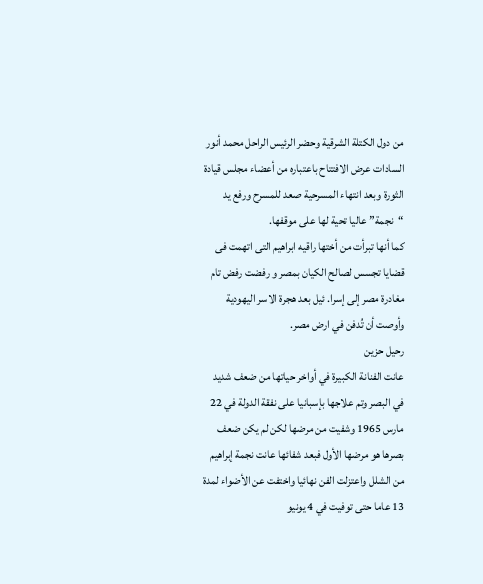من دول الكتلة الشرقية وحضر الرئيس الراحل محمد أنور السادات عرض الافتتاح باعتباره من أعضاء مجلس قيادة الثورة وبعد انتهاء المسرحية صعد للمسرح ورفع يد “نجمة” عاليا تحية لها على موقفها.
كما أنها تبرأت من أختها راقيه ابراهيم التى اتهمت فى قضايا تجسس لصالح الكيان بمصر و رفضت رفض تام مغادرة مصر إلى إسرا. ئيل بعد هجرة الاسر اليهودية وأوصت أن تُدفن في ارض مصر.
رحيل حزين
عانت الفنانة الكبيرة في أواخر حياتها من ضعف شديد في البصر وتم علاجها بإسبانيا على نفقة الدولة في 22 مارس 1965 وشفيت من مرضها لكن لم يكن ضعف بصرها هو مرضها الأول فبعد شفائها عانت نجمة إبراهيم من الشلل واعتزلت الفن نهائيا واختفت عن الأضواء لمدة 13 عاما حتى توفيت في 4 يونيو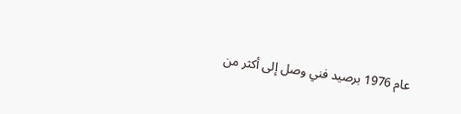عام 1976 برصيد فني وصل إلى أكثر من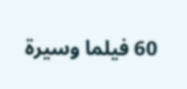60 فيلما وسيرة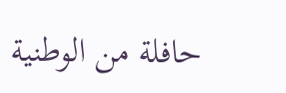حافلة من الوطنية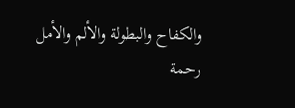والكفاح والبطولة والألم والأمل
رحمة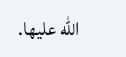الله عليها.